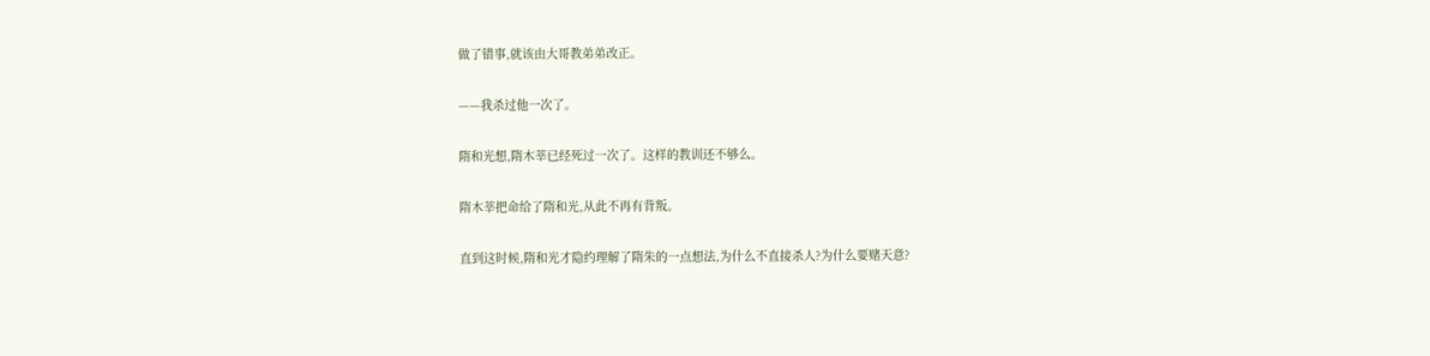做了错事,就该由大哥教弟弟改正。

——我杀过他一次了。

隋和光想,隋木莘已经死过一次了。这样的教训还不够么。

隋木莘把命给了隋和光,从此不再有背叛。

直到这时候,隋和光才隐约理解了隋朱的一点想法,为什么不直接杀人?为什么要赌天意?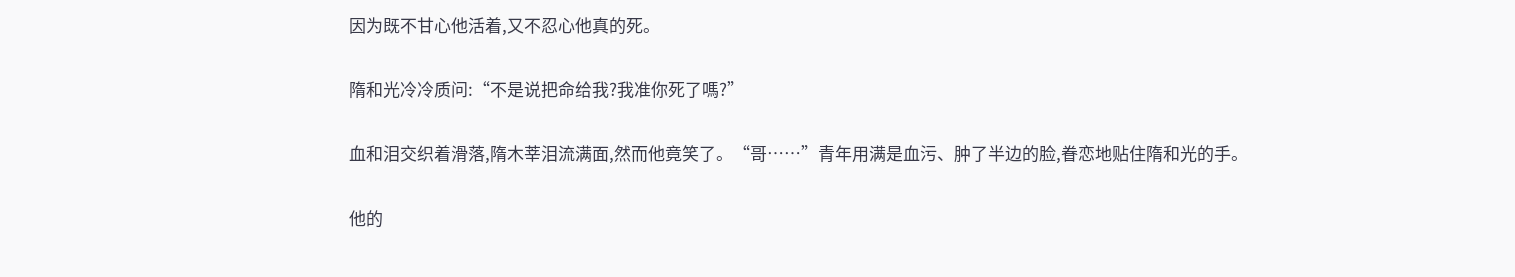因为既不甘心他活着,又不忍心他真的死。

隋和光冷冷质问:“不是说把命给我?我准你死了嗎?”

血和泪交织着滑落,隋木莘泪流满面,然而他竟笑了。“哥……”青年用满是血污、肿了半边的脸,眷恋地贴住隋和光的手。

他的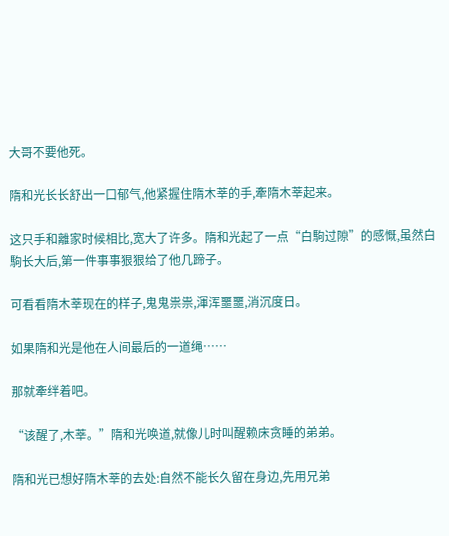大哥不要他死。

隋和光长长舒出一口郁气,他紧握住隋木莘的手,牽隋木莘起来。

这只手和離家时候相比,宽大了许多。隋和光起了一点“白駒过隙”的感慨,虽然白駒长大后,第一件事事狠狠给了他几蹄子。

可看看隋木莘现在的样子,鬼鬼祟祟,渾浑噩噩,消沉度日。

如果隋和光是他在人间最后的一道绳……

那就牽绊着吧。

“该醒了,木莘。”隋和光唤道,就像儿时叫醒赖床贪睡的弟弟。

隋和光已想好隋木莘的去处:自然不能长久留在身边,先用兄弟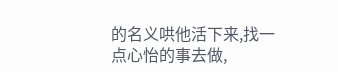的名义哄他活下来,找一点心怡的事去做,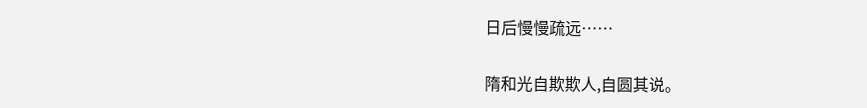日后慢慢疏远……

隋和光自欺欺人,自圆其说。